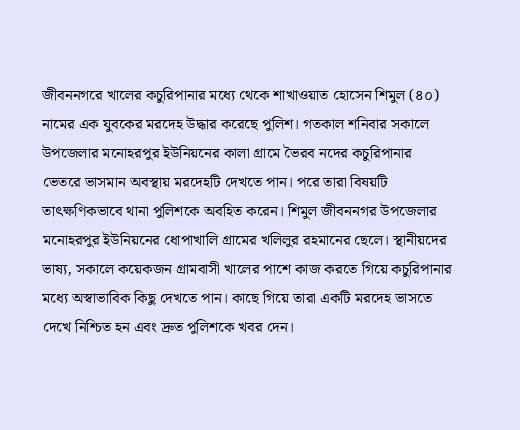জীবননগরে খালের কচুরিপানার মধ্যে থেকে শাখাওয়াত হোসেন শিমুল (৪০) নামের এক যুবকের মরদেহ উদ্ধার করেছে পুলিশ। গতকাল শনিবার সকালে উপজেলার মনোহরপুর ইউনিয়নের কালা গ্রামে ভৈরব নদের কচুরিপানার ভেতরে ভাসমান অবস্থায় মরদেহটি দেখতে পান। পরে তারা বিষয়টি তাৎক্ষণিকভাবে থানা পুলিশকে অবহিত করেন। শিমুল জীবননগর উপজেলার মনোহরপুর ইউনিয়নের ধোপাখালি গ্রামের খলিলুর রহমানের ছেলে। স্থানীয়দের ভাষ্য, সকালে কয়েকজন গ্রামবাসী খালের পাশে কাজ করতে গিয়ে কচুরিপানার মধ্যে অস্বাভাবিক কিছু দেখতে পান। কাছে গিয়ে তারা একটি মরদেহ ভাসতে দেখে নিশ্চিত হন এবং দ্রুত পুলিশকে খবর দেন।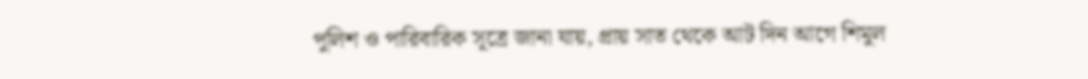পুলিশ ও পারিবারিক সূত্রে জানা যায়, প্রায় সাত থেকে আট দিন আগে শিমুল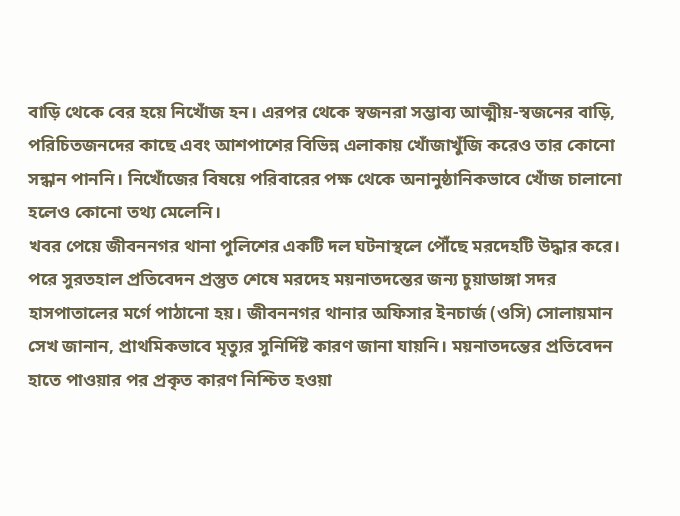বাড়ি থেকে বের হয়ে নিখোঁজ হন। এরপর থেকে স্বজনরা সম্ভাব্য আত্মীয়-স্বজনের বাড়ি, পরিচিতজনদের কাছে এবং আশপাশের বিভিন্ন এলাকায় খোঁজাখুঁজি করেও তার কোনো সন্ধান পাননি। নিখোঁজের বিষয়ে পরিবারের পক্ষ থেকে অনানুষ্ঠানিকভাবে খোঁজ চালানো হলেও কোনো তথ্য মেলেনি।
খবর পেয়ে জীবননগর থানা পুলিশের একটি দল ঘটনাস্থলে পৌঁছে মরদেহটি উদ্ধার করে। পরে সুরতহাল প্রতিবেদন প্রস্তুত শেষে মরদেহ ময়নাতদন্তের জন্য চুয়াডাঙ্গা সদর হাসপাতালের মর্গে পাঠানো হয়। জীবননগর থানার অফিসার ইনচার্জ (ওসি) সোলায়মান সেখ জানান, প্রাথমিকভাবে মৃত্যুর সুনির্দিষ্ট কারণ জানা যায়নি। ময়নাতদন্তের প্রতিবেদন হাতে পাওয়ার পর প্রকৃত কারণ নিশ্চিত হওয়া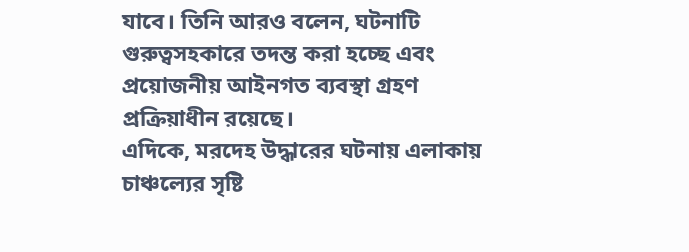যাবে। তিনি আরও বলেন, ঘটনাটি গুরুত্বসহকারে তদন্ত করা হচ্ছে এবং প্রয়োজনীয় আইনগত ব্যবস্থা গ্রহণ প্রক্রিয়াধীন রয়েছে।
এদিকে, মরদেহ উদ্ধারের ঘটনায় এলাকায় চাঞ্চল্যের সৃষ্টি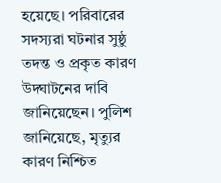হয়েছে। পরিবারের সদস্যরা ঘটনার সুষ্ঠু তদন্ত ও প্রকৃত কারণ উদ্ঘাটনের দাবি জানিয়েছেন। পুলিশ জানিয়েছে, মৃত্যুর কারণ নিশ্চিত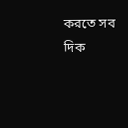করতে সব দিক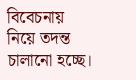বিবেচনায় নিয়ে তদন্ত চালানো হচ্ছে।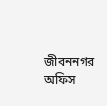জীবননগর অফিস